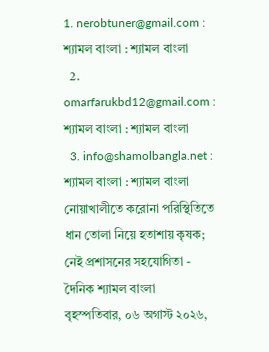1. nerobtuner@gmail.com : শ্যামল বাংলা : শ্যামল বাংলা
  2. omarfarukbd12@gmail.com : শ্যামল বাংলা : শ্যামল বাংলা
  3. info@shamolbangla.net : শ্যামল বাংলা : শ্যামল বাংলা
নোয়াখালীতে করোনা পরিস্থিতিতে ধান তোলা নিয়ে হতাশায় কৃষক; নেই প্রশাসনের সহযোগিতা - দৈনিক শ্যামল বাংলা
বৃহস্পতিবার, ০৬ অগাস্ট ২০২৬,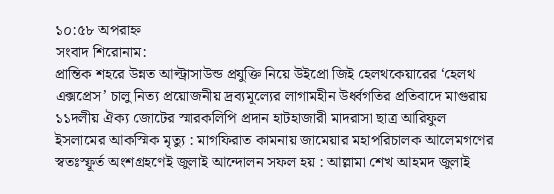১০:৫৮ অপরাহ্ন
সংবাদ শিরোনাম:
প্রান্তিক শহরে উন্নত আল্ট্রাসাউন্ড প্রযুক্তি নিয়ে উইপ্রো জিই হেলথকেয়ারের ‘হেলথ এক্সপ্রেস’ চালু নিত্য প্রয়োজনীয় দ্রব্যমূল্যের লাগামহীন উর্ধ্বগতির প্রতিবাদে মাগুরায় ১১দলীয় ঐক্য জোটের স্মারকলিপি প্রদান হাটহাজারী মাদরাসা ছাত্র আরিফুল ইসলামের আকস্মিক মৃত্যু : মাগফিরাত কামনায় জামেয়ার মহাপরিচালক আলেমগণের স্বতঃস্ফূর্ত অংশগ্রহণেই জুলাই আন্দোলন সফল হয় : আল্লামা শেখ আহমদ জুলাই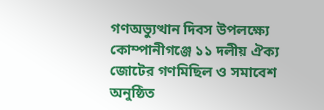গণঅভ্যুত্থান দিবস উপলক্ষ্যে কোম্পানীগঞ্জে ১১ দলীয় ঐক্য জোটের গণমিছিল ও সমাবেশ অনুষ্ঠিত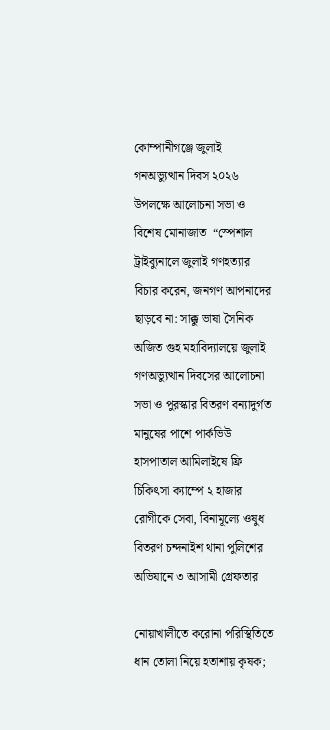কোম্পানীগঞ্জে জুলাই গনঅভ্যুত্থান দিবস ২০২৬ উপলক্ষে আলোচনা সভা ও বিশেষ মোনাজাত  “স্পেশাল ট্রাইব্যুনালে জুলাই গণহত্যার বিচার করেন, জনগণ আপনাদের ছাড়বে না: সাক্কু ভাষা সৈনিক অজিত গুহ মহাবিদ্যালয়ে জুলাই গণঅভ্যুত্থান দিবসের আলোচনা সভা ও পুরস্কার বিতরণ বন্যাদুর্গত মানুষের পাশে পার্কভিউ হাসপাতাল আমিলাইষে ফ্রি চিকিৎসা ক্যাম্পে ২ হাজার রোগীকে সেবা, বিনামূল্যে ওষুধ বিতরণ চন্দনাইশ থানা পুলিশের অভিযানে ৩ আসামী গ্রেফতার

নোয়াখালীতে করোনা পরিস্থিতিতে ধান তোলা নিয়ে হতাশায় কৃষক;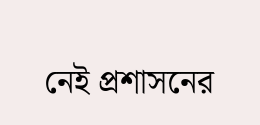নেই প্রশাসনের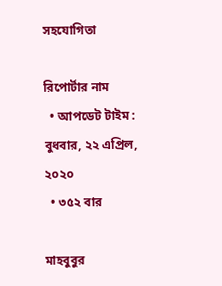সহযোগিতা

রিপোর্টার নাম
  • আপডেট টাইম : বুধবার, ২২ এপ্রিল, ২০২০
  • ৩৫২ বার

মাহবুবুর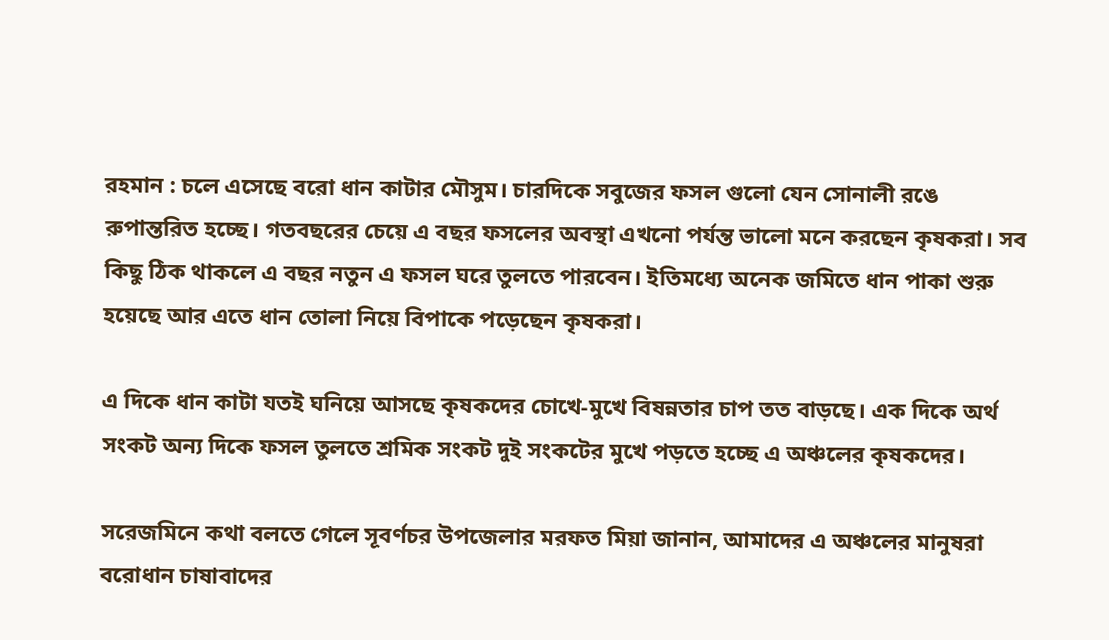রহমান : চলে এসেছে বরো ধান কাটার মৌসুম। চারদিকে সবুজের ফসল গুলো যেন সোনালী রঙে রুপান্তরিত হচ্ছে। গতবছরের চেয়ে এ বছর ফসলের অবস্থা এখনো পর্যন্ত ভালো মনে করছেন কৃষকরা। সব কিছু ঠিক থাকলে এ বছর নতুন এ ফসল ঘরে তুলতে পারবেন। ইতিমধ্যে অনেক জমিতে ধান পাকা শুরু হয়েছে আর এতে ধান তোলা নিয়ে বিপাকে পড়েছেন কৃষকরা।

এ দিকে ধান কাটা যতই ঘনিয়ে আসছে কৃষকদের চোখে-মুখে বিষন্নতার চাপ তত বাড়ছে। এক দিকে অর্থ সংকট অন্য দিকে ফসল তুলতে শ্রমিক সংকট দুই সংকটের মুখে পড়তে হচ্ছে এ অঞ্চলের কৃষকদের।

সরেজমিনে কথা বলতে গেলে সূবর্ণচর উপজেলার মরফত মিয়া জানান, আমাদের এ অঞ্চলের মানুষরা বরোধান চাষাবাদের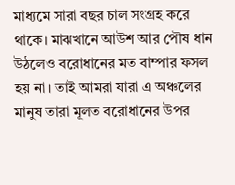মাধ্যমে সারা বছর চাল সংগ্রহ করে থাকে। মাঝখানে আউশ আর পৌষ ধান উঠলেও বরোধানের মত বাম্পার ফসল হয় না। তাই আমরা যারা এ অঞ্চলের মানুষ তারা মূলত বরোধানের উপর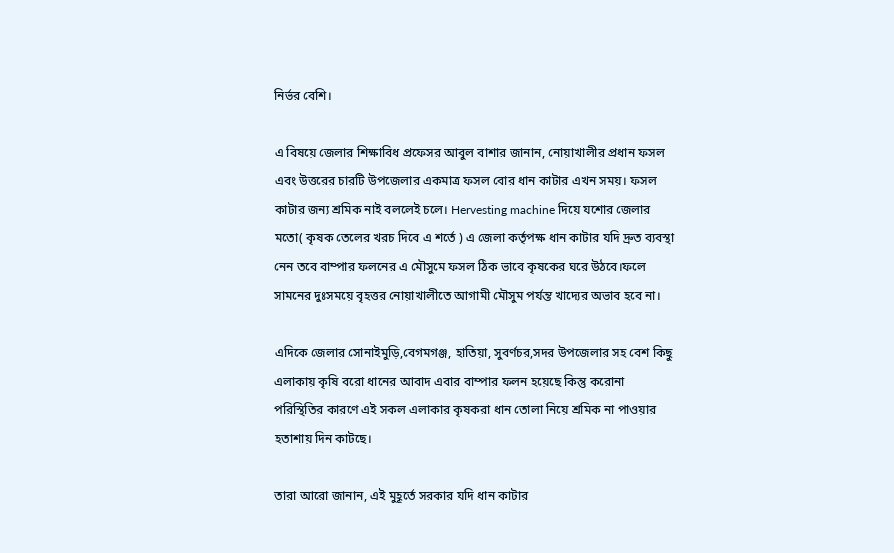নির্ভর বেশি।

এ বিষয়ে জেলার শিক্ষাবিধ প্রফেসর আবুল বাশার জানান, নোয়াখালীর প্রধান ফসল এবং উত্তরের চারটি উপজেলার একমাত্র ফসল বোর ধান কাটার এখন সময়। ফসল কাটার জন্য শ্রমিক নাই বললেই চলে। Hervesting machine দিয়ে যশোর জেলার মতো( কৃষক তেলের খরচ দিবে এ শর্তে ) এ জেলা কর্তৃপক্ষ ধান কাটার যদি দ্রুত ব্যবস্থা নেন তবে বাম্পার ফলনের এ মৌসুমে ফসল ঠিক ভাবে কৃষকের ঘরে উঠবে।ফলে সামনের দুঃসময়ে বৃহত্তর নোয়াখালীতে আগামী মৌসুম পর্যন্ত খাদ্যের অভাব হবে না।

এদিকে জেলার সোনাইমুড়ি,বেগমগঞ্জ, হাতিয়া, সুবর্ণচর,সদর উপজেলার সহ বেশ কিছু এলাকায় কৃষি বরো ধানের আবাদ এবার বাম্পার ফলন হয়েছে কিন্তু করোনা পরিস্থিতির কারণে এই সকল এলাকার কৃষকরা ধান তোলা নিয়ে শ্রমিক না পাওয়ার হতাশায় দিন কাটছে।

তারা আরো জানান, এই মুহূর্তে সরকার যদি ধান কাটার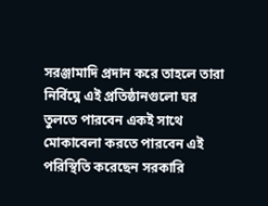সরঞ্জামাদি প্রদান করে তাহলে তারা নির্বিঘ্নে এই প্রতিষ্ঠানগুলো ঘর তুলতে পারবেন একই সাথে মোকাবেলা করতে পারবেন এই পরিস্থিতি করেছেন সরকারি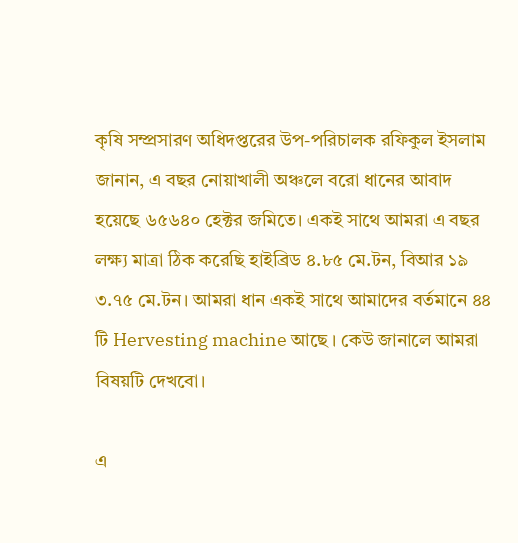কৃষি সম্প্রসারণ অধিদপ্তরের উপ-পরিচালক রফিকুল ইসলাম জানান, এ বছর নোয়াখালী অঞ্চলে বরো ধানের আবাদ হয়েছে ৬৫৬৪০ হেক্টর জমিতে। একই সাথে আমরা এ বছর লক্ষ্য মাত্রা ঠিক করেছি হাইব্রিড ৪.৮৫ মে.টন, বিআর ১৯ ৩.৭৫ মে.টন। আমরা ধান একই সাথে আমাদের বর্তমানে ৪৪ টি Hervesting machine আছে । কেউ জানালে আমরা বিষয়টি দেখবো।

এ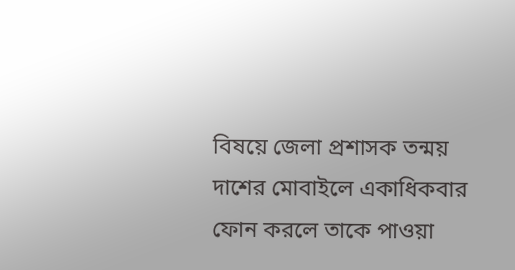বিষয়ে জেলা প্রশাসক তন্ময় দাশের মোবাইলে একাধিকবার ফোন করলে তাকে পাওয়া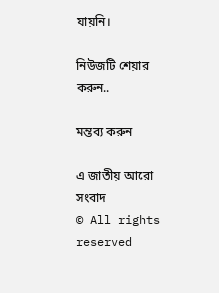যায়নি।

নিউজটি শেয়ার করুন..

মন্তব্য করুন

এ জাতীয় আরো সংবাদ
© All rights reserved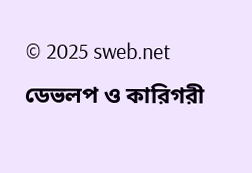© 2025 sweb.net
ডেভলপ ও কারিগরী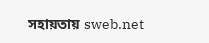সহায়তায় sweb.net